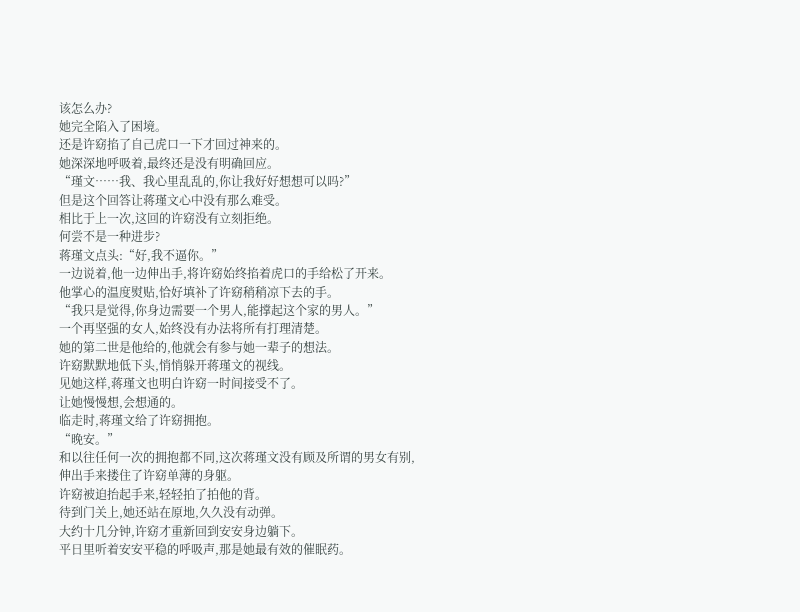该怎么办?
她完全陷入了困境。
还是许窈掐了自己虎口一下才回过神来的。
她深深地呼吸着,最终还是没有明确回应。
“瑾文……我、我心里乱乱的,你让我好好想想可以吗?”
但是这个回答让蒋瑾文心中没有那么难受。
相比于上一次,这回的许窈没有立刻拒绝。
何尝不是一种进步?
蒋瑾文点头:“好,我不逼你。”
一边说着,他一边伸出手,将许窈始终掐着虎口的手给松了开来。
他掌心的温度熨贴,恰好填补了许窈稍稍凉下去的手。
“我只是觉得,你身边需要一个男人,能撑起这个家的男人。”
一个再坚强的女人,始终没有办法将所有打理清楚。
她的第二世是他给的,他就会有参与她一辈子的想法。
许窈默默地低下头,悄悄躲开蒋瑾文的视线。
见她这样,蒋瑾文也明白许窈一时间接受不了。
让她慢慢想,会想通的。
临走时,蒋瑾文给了许窈拥抱。
“晚安。”
和以往任何一次的拥抱都不同,这次蒋瑾文没有顾及所谓的男女有别,伸出手来搂住了许窈单薄的身躯。
许窈被迫抬起手来,轻轻拍了拍他的背。
待到门关上,她还站在原地,久久没有动弹。
大约十几分钟,许窈才重新回到安安身边躺下。
平日里听着安安平稳的呼吸声,那是她最有效的催眠药。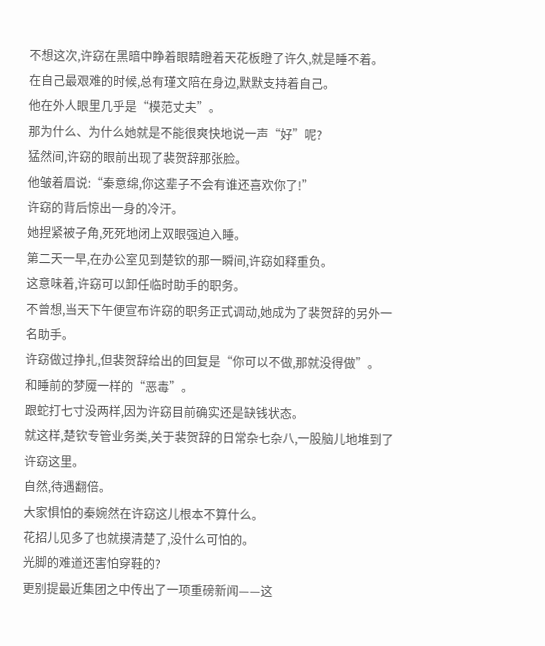不想这次,许窈在黑暗中睁着眼睛瞪着天花板瞪了许久,就是睡不着。
在自己最艰难的时候,总有瑾文陪在身边,默默支持着自己。
他在外人眼里几乎是“模范丈夫”。
那为什么、为什么她就是不能很爽快地说一声“好”呢?
猛然间,许窈的眼前出现了裴贺辞那张脸。
他皱着眉说:“秦意绵,你这辈子不会有谁还喜欢你了!”
许窈的背后惊出一身的冷汗。
她捏紧被子角,死死地闭上双眼强迫入睡。
第二天一早,在办公室见到楚钦的那一瞬间,许窈如释重负。
这意味着,许窈可以卸任临时助手的职务。
不曾想,当天下午便宣布许窈的职务正式调动,她成为了裴贺辞的另外一名助手。
许窈做过挣扎,但裴贺辞给出的回复是“你可以不做,那就没得做”。
和睡前的梦魇一样的“恶毒”。
跟蛇打七寸没两样,因为许窈目前确实还是缺钱状态。
就这样,楚钦专管业务类,关于裴贺辞的日常杂七杂八,一股脑儿地堆到了许窈这里。
自然,待遇翻倍。
大家惧怕的秦婉然在许窈这儿根本不算什么。
花招儿见多了也就摸清楚了,没什么可怕的。
光脚的难道还害怕穿鞋的?
更别提最近集团之中传出了一项重磅新闻——这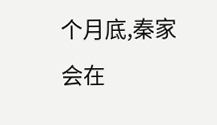个月底,秦家会在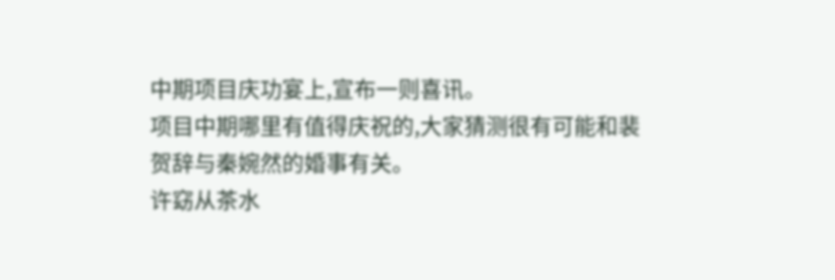中期项目庆功宴上,宣布一则喜讯。
项目中期哪里有值得庆祝的,大家猜测很有可能和裴贺辞与秦婉然的婚事有关。
许窈从茶水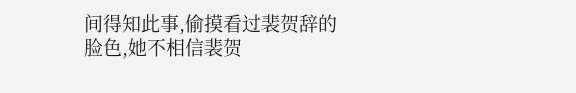间得知此事,偷摸看过裴贺辞的脸色,她不相信裴贺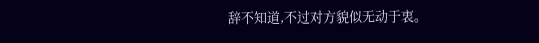辞不知道,不过对方貌似无动于衷。